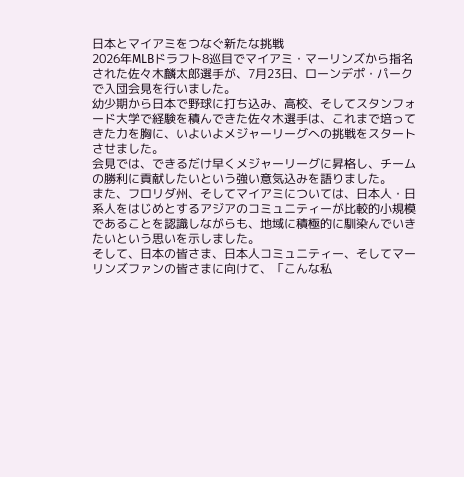日本とマイアミをつなぐ新たな挑戦
2026年MLBドラフト8巡目でマイアミ・マーリンズから指名された佐々木麟太郎選手が、7月23日、ローンデポ・パークで入団会見を行いました。
幼少期から日本で野球に打ち込み、高校、そしてスタンフォード大学で経験を積んできた佐々木選手は、これまで培ってきた力を胸に、いよいよメジャーリーグへの挑戦をスタートさせました。
会見では、できるだけ早くメジャーリーグに昇格し、チームの勝利に貢献したいという強い意気込みを語りました。
また、フロリダ州、そしてマイアミについては、日本人・日系人をはじめとするアジアのコミュニティーが比較的小規模であることを認識しながらも、地域に積極的に馴染んでいきたいという思いを示しました。
そして、日本の皆さま、日本人コミュニティー、そしてマーリンズファンの皆さまに向けて、「こんな私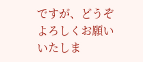ですが、どうぞよろしくお願いいたしま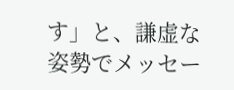す」と、謙虚な姿勢でメッセー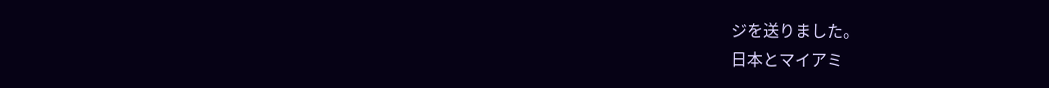ジを送りました。
日本とマイアミ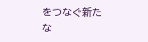をつなぐ新たな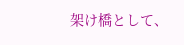架け橋として、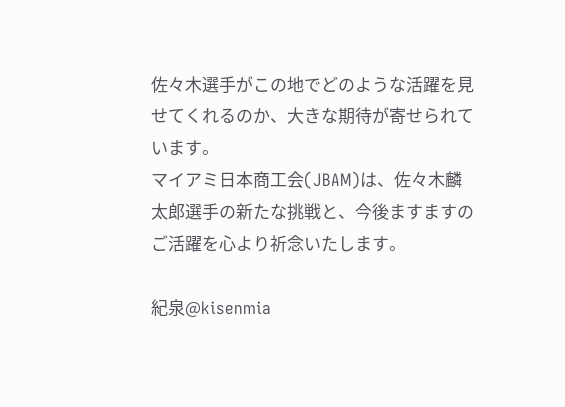佐々木選手がこの地でどのような活躍を見せてくれるのか、大きな期待が寄せられています。
マイアミ日本商工会(JBAM)は、佐々木麟太郎選手の新たな挑戦と、今後ますますのご活躍を心より祈念いたします。

紀泉@kisenmia